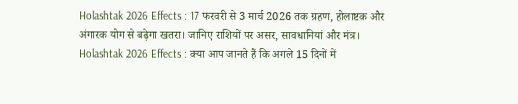Holashtak 2026 Effects : 17 फरवरी से 3 मार्च 2026 तक ग्रहण, होलाष्टक और अंगारक योग से बढ़ेगा खतरा। जानिए राशियों पर असर, सावधानियां और मंत्र।
Holashtak 2026 Effects : क्या आप जानते हैं कि अगले 15 दिनों में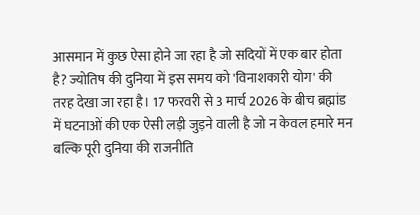आसमान में कुछ ऐसा होने जा रहा है जो सदियों में एक बार होता है? ज्योतिष की दुनिया में इस समय को 'विनाशकारी योग' की तरह देखा जा रहा है। 17 फरवरी से 3 मार्च 2026 के बीच ब्रह्मांड में घटनाओं की एक ऐसी लड़ी जुड़ने वाली है जो न केवल हमारे मन बल्कि पूरी दुनिया की राजनीति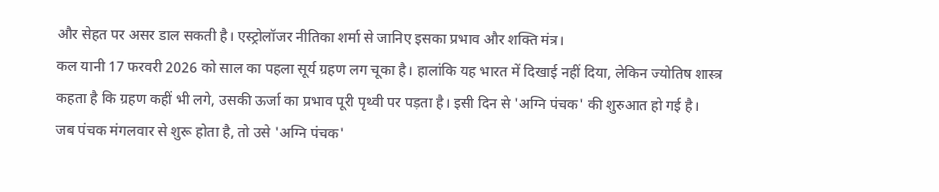और सेहत पर असर डाल सकती है। एस्ट्रोलॉजर नीतिका शर्मा से जानिए इसका प्रभाव और शक्ति मंत्र।
कल यानी 17 फरवरी 2026 को साल का पहला सूर्य ग्रहण लग चूका है। हालांकि यह भारत में दिखाई नहीं दिया, लेकिन ज्योतिष शास्त्र कहता है कि ग्रहण कहीं भी लगे, उसकी ऊर्जा का प्रभाव पूरी पृथ्वी पर पड़ता है। इसी दिन से 'अग्नि पंचक' की शुरुआत हो गई है।
जब पंचक मंगलवार से शुरू होता है, तो उसे 'अग्नि पंचक'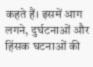कहते हैं। इसमें आग लगने, दुर्घटनाओं और हिंसक घटनाओं की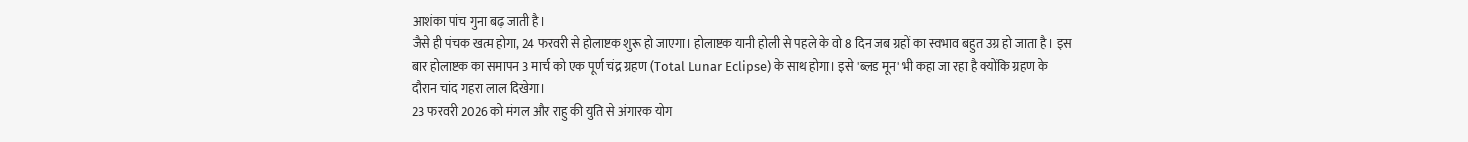आशंका पांच गुना बढ़ जाती है।
जैसे ही पंचक खत्म होगा, 24 फरवरी से होलाष्टक शुरू हो जाएगा। होलाष्टक यानी होली से पहले के वो 8 दिन जब ग्रहों का स्वभाव बहुत उग्र हो जाता है। इस बार होलाष्टक का समापन 3 मार्च को एक पूर्ण चंद्र ग्रहण (Total Lunar Eclipse) के साथ होगा। इसे 'ब्लड मून' भी कहा जा रहा है क्योंकि ग्रहण के दौरान चांद गहरा लाल दिखेगा।
23 फरवरी 2026 को मंगल और राहु की युति से अंगारक योग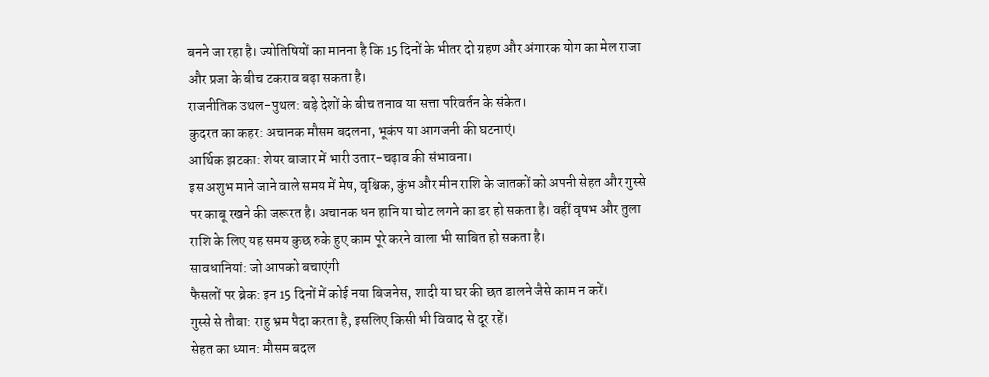बनने जा रहा है। ज्योतिषियों का मानना है कि 15 दिनों के भीतर दो ग्रहण और अंगारक योग का मेल राजा और प्रजा के बीच टकराव बढ़ा सकता है।
राजनीतिक उथल-पुथल: बड़े देशों के बीच तनाव या सत्ता परिवर्तन के संकेत।
कुदरत का कहर: अचानक मौसम बदलना, भूकंप या आगजनी की घटनाएं।
आर्थिक झटका: शेयर बाजार में भारी उतार-चढ़ाव की संभावना।
इस अशुभ माने जाने वाले समय में मेष, वृश्चिक, कुंभ और मीन राशि के जातकों को अपनी सेहत और गुस्से पर काबू रखने की जरूरत है। अचानक धन हानि या चोट लगने का डर हो सकता है। वहीं वृषभ और तुला राशि के लिए यह समय कुछ रुके हुए काम पूरे करने वाला भी साबित हो सकता है।
सावधानियां: जो आपको बचाएंगी
फैसलों पर ब्रेक: इन 15 दिनों में कोई नया बिजनेस, शादी या घर की छत डालने जैसे काम न करें।
गुस्से से तौबा: राहु भ्रम पैदा करता है, इसलिए किसी भी विवाद से दूर रहें।
सेहत का ध्यान: मौसम बदल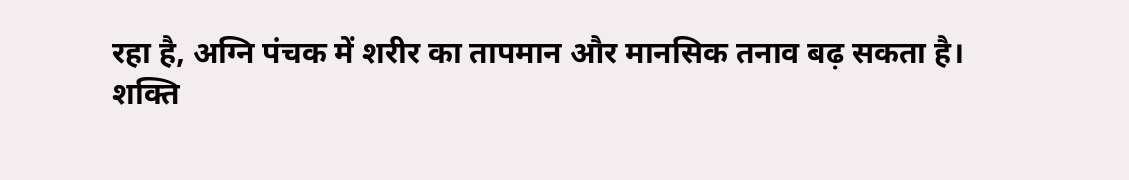रहा है, अग्नि पंचक में शरीर का तापमान और मानसिक तनाव बढ़ सकता है।
शक्ति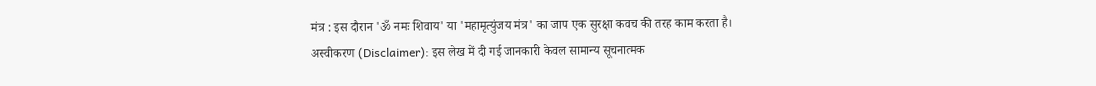मंत्र : इस दौरान 'ॐ नमः शिवाय' या 'महामृत्युंजय मंत्र' का जाप एक सुरक्षा कवच की तरह काम करता है।
अस्वीकरण (Disclaimer): इस लेख में दी गई जानकारी केवल सामान्य सूचनात्मक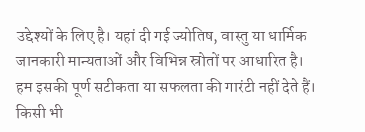उद्देश्यों के लिए है। यहां दी गई ज्योतिष, वास्तु या धार्मिक जानकारी मान्यताओं और विभिन्न स्रोतों पर आधारित है। हम इसकी पूर्ण सटीकता या सफलता की गारंटी नहीं देते हैं। किसी भी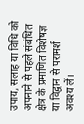उपाय, सलाह या विधि को अपनाने से पहले संबंधित क्षेत्र के प्रमाणित विशेषज्ञ या विद्वान से परामर्श अवश्य लें।